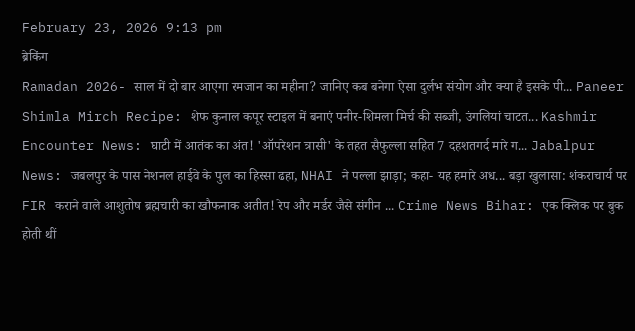February 23, 2026 9:13 pm
ब्रेकिंग
Ramadan 2026- साल में दो बार आएगा रमजान का महीना? जानिए कब बनेगा ऐसा दुर्लभ संयोग और क्या है इसके पी... Paneer Shimla Mirch Recipe: शेफ कुनाल कपूर स्टाइल में बनाएं पनीर-शिमला मिर्च की सब्जी, उंगलियां चाटत... Kashmir Encounter News: घाटी में आतंक का अंत! 'ऑपरेशन त्रासी' के तहत सैफुल्ला सहित 7 दहशतगर्द मारे ग... Jabalpur News: जबलपुर के पास नेशनल हाईवे के पुल का हिस्सा ढहा, NHAI ने पल्ला झाड़ा; कहा- यह हमारे अध... बड़ा खुलासा: शंकराचार्य पर FIR कराने वाले आशुतोष ब्रह्मचारी का खौफनाक अतीत! रेप और मर्डर जैसे संगीन ... Crime News Bihar: एक क्लिक पर बुक होती थीं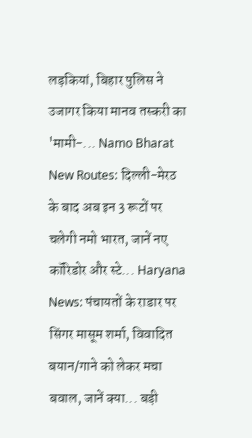लड़कियां, बिहार पुलिस ने उजागर किया मानव तस्करी का 'मामी-... Namo Bharat New Routes: दिल्ली-मेरठ के बाद अब इन 3 रूटों पर चलेगी नमो भारत, जानें नए कॉरिडोर और स्टे... Haryana News: पंचायतों के राडार पर सिंगर मासूम शर्मा, विवादित बयान/गाने को लेकर मचा बवाल, जानें क्या... बड़ी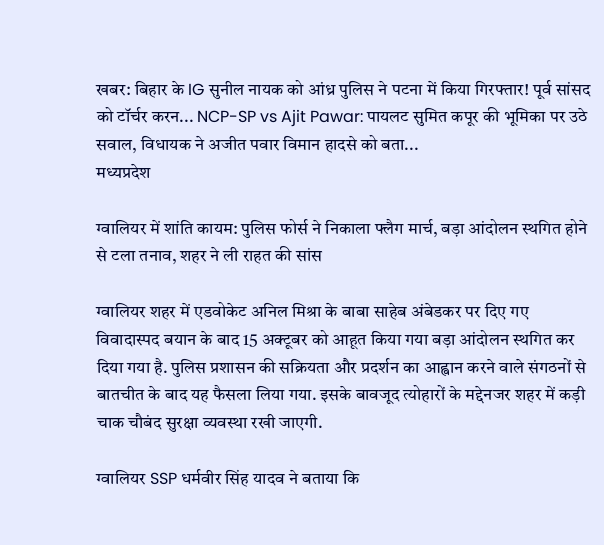खबर: बिहार के IG सुनील नायक को आंध्र पुलिस ने पटना में किया गिरफ्तार! पूर्व सांसद को टॉर्चर करन... NCP-SP vs Ajit Pawar: पायलट सुमित कपूर की भूमिका पर उठे सवाल, विधायक ने अजीत पवार विमान हादसे को बता...
मध्यप्रदेश

ग्वालियर में शांति कायम: पुलिस फोर्स ने निकाला फ्लैग मार्च, बड़ा आंदोलन स्थगित होने से टला तनाव, शहर ने ली राहत की सांस

ग्वालियर शहर में एडवोकेट अनिल मिश्रा के बाबा साहेब अंबेडकर पर दिए गए विवादास्पद बयान के बाद 15 अक्टूबर को आहूत किया गया बड़ा आंदोलन स्थगित कर दिया गया है. पुलिस प्रशासन की सक्रियता और प्रदर्शन का आह्वान करने वाले संगठनों से बातचीत के बाद यह फैसला लिया गया. इसके बावजूद त्योहारों के मद्देनजर शहर में कड़ी चाक चौबंद सुरक्षा व्यवस्था रखी जाएगी.

ग्वालियर SSP धर्मवीर सिंह यादव ने बताया कि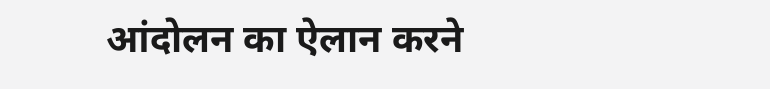आंदोलन का ऐलान करने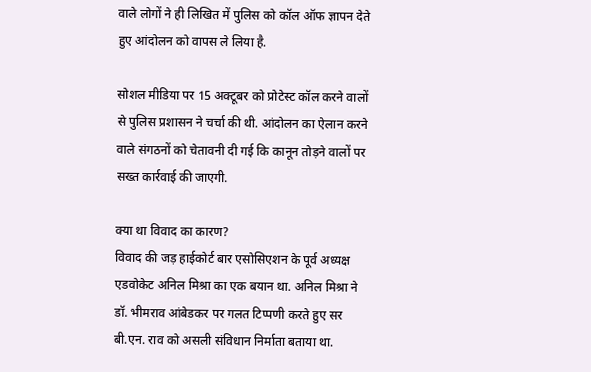वाले लोगों ने ही लिखित में पुलिस को कॉल ऑफ ज्ञापन देते हुए आंदोलन को वापस ले लिया है.

सोशल मीडिया पर 15 अक्टूबर को प्रोटेस्ट कॉल करने वालों से पुलिस प्रशासन ने चर्चा की थी. आंदोलन का ऐलान करने वाले संगठनों को चेतावनी दी गई कि कानून तोड़ने वालों पर सख्त कार्रवाई की जाएगी.

क्या था विवाद का कारण?
विवाद की जड़ हाईकोर्ट बार एसोसिएशन के पूर्व अध्यक्ष एडवोकेट अनिल मिश्रा का एक बयान था. अनिल मिश्रा ने डॉ. भीमराव आंबेडकर पर गलत टिप्पणी करते हुए सर बी.एन. राव को असली संविधान निर्माता बताया था.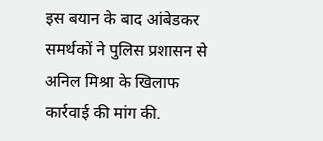इस बयान के बाद आंबेडकर समर्थकों ने पुलिस प्रशासन से अनिल मिश्रा के खिलाफ कार्रवाई की मांग की.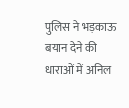पुलिस ने भड़काऊ बयान देने की धाराओं में अनिल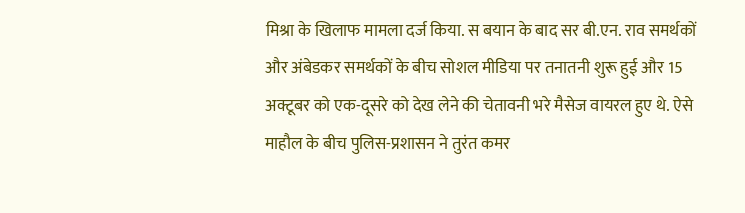मिश्रा के खिलाफ मामला दर्ज किया. स बयान के बाद सर बी.एन. राव समर्थकों और अंबेडकर समर्थकों के बीच सोशल मीडिया पर तनातनी शुरू हुई और 15 अक्टूबर को एक-दूसरे को देख लेने की चेतावनी भरे मैसेज वायरल हुए थे. ऐसे माहौल के बीच पुलिस-प्रशासन ने तुरंत कमर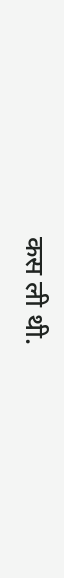कस ली थी.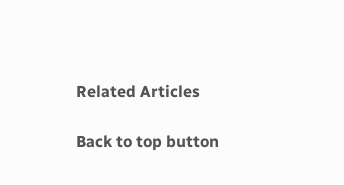Related Articles

Back to top button